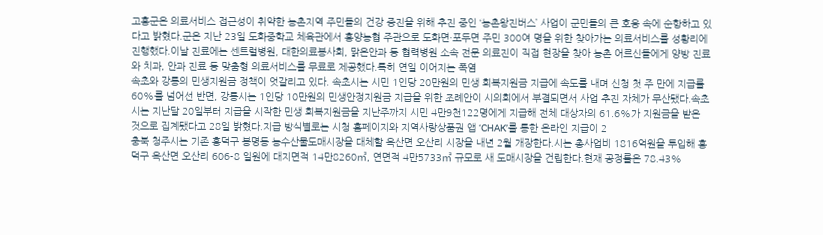고흥군은 의료서비스 접근성이 취약한 농촌지역 주민들의 건강 증진을 위해 추진 중인 ‘농촌왕진버스’ 사업이 군민들의 큰 호응 속에 순항하고 있다고 밝혔다.군은 지난 23일 도화중학교 체육관에서 흥양농협 주관으로 도화면·포두면 주민 300여 명을 위한 찾아가는 의료서비스를 성황리에 진행했다.이날 진료에는 센트럴병원, 대한의료봉사회, 맑은안과 등 협력병원 소속 전문 의료진이 직접 현장을 찾아 농촌 어르신들에게 양방 진료와 치과, 안과 진료 등 맞춤형 의료서비스를 무료로 제공했다.특히 연일 이어지는 폭염
속초와 강릉의 민생지원금 정책이 엇갈리고 있다. 속초시는 시민 1인당 20만원의 민생 회복지원금 지급에 속도를 내며 신청 첫 주 만에 지급률 60%를 넘어선 반면, 강릉시는 1인당 10만원의 민생안정지원금 지급을 위한 조례안이 시의회에서 부결되면서 사업 추진 자체가 무산됐다.속초시는 지난달 20일부터 지급을 시작한 민생 회복지원금을 지난주까지 시민 4만9천122명에게 지급해 전체 대상자의 61.6%가 지원금을 받은 것으로 집계됐다고 28일 밝혔다.지급 방식별로는 시청 홈페이지와 지역사랑상품권 앱 ‘CHAK’를 통한 온라인 지급이 2
충북 청주시는 기존 흥덕구 봉명동 농수산물도매시장을 대체할 옥산면 오산리 시장을 내년 2월 개장한다.시는 총사업비 1816억원을 투입해 흥덕구 옥산면 오산리 606-8 일원에 대지면적 14만8260㎡, 연면적 4만5733㎡ 규모로 새 도매시장을 건립한다.현재 공정률은 78.43%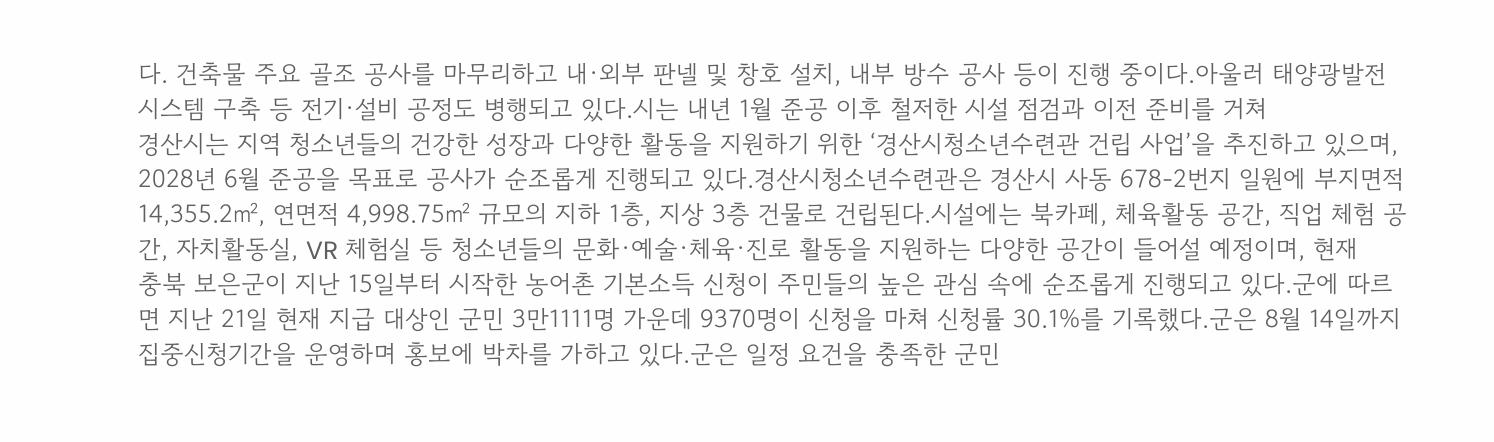다. 건축물 주요 골조 공사를 마무리하고 내·외부 판넬 및 창호 설치, 내부 방수 공사 등이 진행 중이다.아울러 태양광발전시스템 구축 등 전기·설비 공정도 병행되고 있다.시는 내년 1월 준공 이후 철저한 시설 점검과 이전 준비를 거쳐
경산시는 지역 청소년들의 건강한 성장과 다양한 활동을 지원하기 위한 ‘경산시청소년수련관 건립 사업’을 추진하고 있으며, 2028년 6월 준공을 목표로 공사가 순조롭게 진행되고 있다.경산시청소년수련관은 경산시 사동 678-2번지 일원에 부지면적 14,355.2㎡, 연면적 4,998.75㎡ 규모의 지하 1층, 지상 3층 건물로 건립된다.시설에는 북카페, 체육활동 공간, 직업 체험 공간, 자치활동실, VR 체험실 등 청소년들의 문화·예술·체육·진로 활동을 지원하는 다양한 공간이 들어설 예정이며, 현재
충북 보은군이 지난 15일부터 시작한 농어촌 기본소득 신청이 주민들의 높은 관심 속에 순조롭게 진행되고 있다.군에 따르면 지난 21일 현재 지급 대상인 군민 3만1111명 가운데 9370명이 신청을 마쳐 신청률 30.1%를 기록했다.군은 8월 14일까지 집중신청기간을 운영하며 홍보에 박차를 가하고 있다.군은 일정 요건을 충족한 군민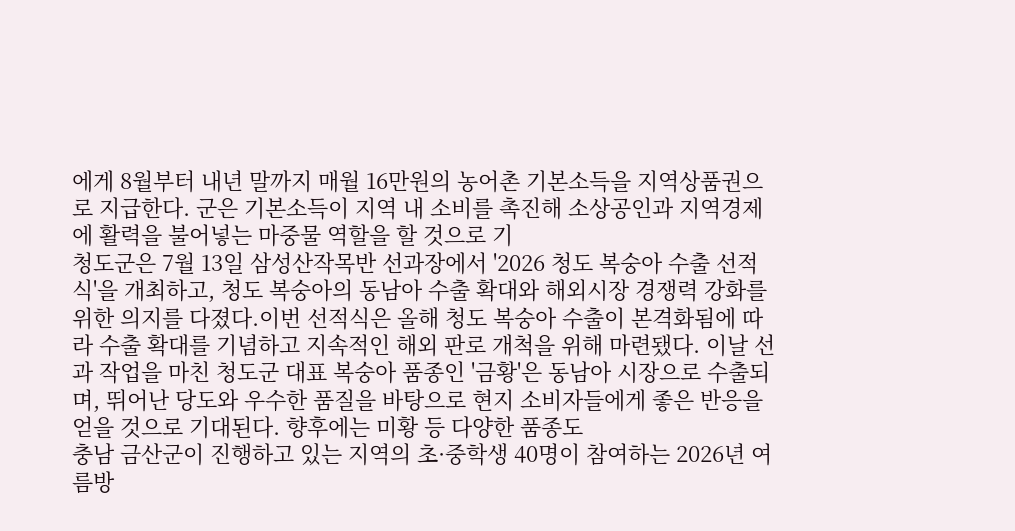에게 8월부터 내년 말까지 매월 16만원의 농어촌 기본소득을 지역상품권으로 지급한다. 군은 기본소득이 지역 내 소비를 촉진해 소상공인과 지역경제에 활력을 불어넣는 마중물 역할을 할 것으로 기
청도군은 7월 13일 삼성산작목반 선과장에서 '2026 청도 복숭아 수출 선적식'을 개최하고, 청도 복숭아의 동남아 수출 확대와 해외시장 경쟁력 강화를 위한 의지를 다졌다.이번 선적식은 올해 청도 복숭아 수출이 본격화됨에 따라 수출 확대를 기념하고 지속적인 해외 판로 개척을 위해 마련됐다. 이날 선과 작업을 마친 청도군 대표 복숭아 품종인 '금황'은 동남아 시장으로 수출되며, 뛰어난 당도와 우수한 품질을 바탕으로 현지 소비자들에게 좋은 반응을 얻을 것으로 기대된다. 향후에는 미황 등 다양한 품종도
충남 금산군이 진행하고 있는 지역의 초·중학생 40명이 참여하는 2026년 여름방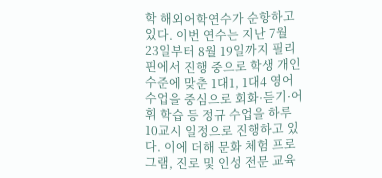학 해외어학연수가 순항하고 있다. 이번 연수는 지난 7월 23일부터 8월 19일까지 필리핀에서 진행 중으로 학생 개인 수준에 맞춘 1대1, 1대4 영어 수업을 중심으로 회화·듣기·어휘 학습 등 정규 수업을 하루 10교시 일정으로 진행하고 있다. 이에 더해 문화 체험 프로그램, 진로 및 인성 전문 교육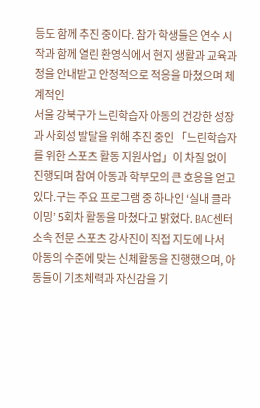등도 함께 추진 중이다. 참가 학생들은 연수 시작과 함께 열린 환영식에서 현지 생활과 교육과정을 안내받고 안정적으로 적응을 마쳤으며 체계적인
서울 강북구가 느린학습자 아동의 건강한 성장과 사회성 발달을 위해 추진 중인 「느린학습자를 위한 스포츠 활동 지원사업」이 차질 없이 진행되며 참여 아동과 학부모의 큰 호응을 얻고 있다.구는 주요 프로그램 중 하나인 ‘실내 클라이밍’ 5회차 활동을 마쳤다고 밝혔다. BAC센터 소속 전문 스포츠 강사진이 직접 지도에 나서 아동의 수준에 맞는 신체활동을 진행했으며, 아동들이 기초체력과 자신감을 기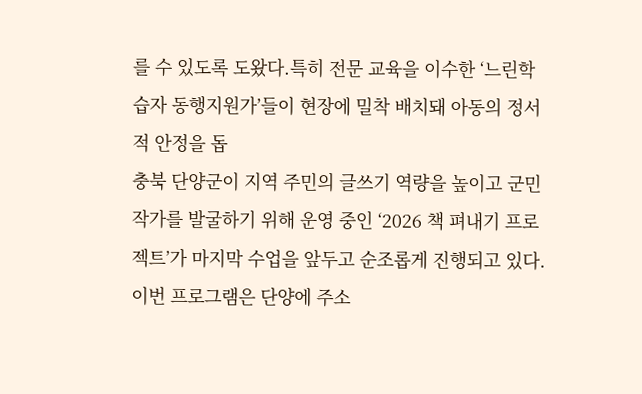를 수 있도록 도왔다.특히 전문 교육을 이수한 ‘느린학습자 동행지원가’들이 현장에 밀착 배치돼 아동의 정서적 안정을 돕
충북 단양군이 지역 주민의 글쓰기 역량을 높이고 군민 작가를 발굴하기 위해 운영 중인 ‘2026 책 펴내기 프로젝트’가 마지막 수업을 앞두고 순조롭게 진행되고 있다. 이번 프로그램은 단양에 주소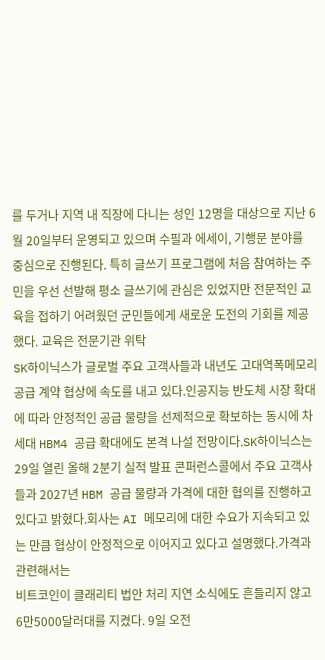를 두거나 지역 내 직장에 다니는 성인 12명을 대상으로 지난 6월 20일부터 운영되고 있으며 수필과 에세이, 기행문 분야를 중심으로 진행된다. 특히 글쓰기 프로그램에 처음 참여하는 주민을 우선 선발해 평소 글쓰기에 관심은 있었지만 전문적인 교육을 접하기 어려웠던 군민들에게 새로운 도전의 기회를 제공했다. 교육은 전문기관 위탁
SK하이닉스가 글로벌 주요 고객사들과 내년도 고대역폭메모리 공급 계약 협상에 속도를 내고 있다.인공지능 반도체 시장 확대에 따라 안정적인 공급 물량을 선제적으로 확보하는 동시에 차세대 HBM4 공급 확대에도 본격 나설 전망이다.SK하이닉스는 29일 열린 올해 2분기 실적 발표 콘퍼런스콜에서 주요 고객사들과 2027년 HBM 공급 물량과 가격에 대한 협의를 진행하고 있다고 밝혔다.회사는 AI 메모리에 대한 수요가 지속되고 있는 만큼 협상이 안정적으로 이어지고 있다고 설명했다.가격과 관련해서는
비트코인이 클래리티 법안 처리 지연 소식에도 흔들리지 않고 6만5000달러대를 지켰다. 9일 오전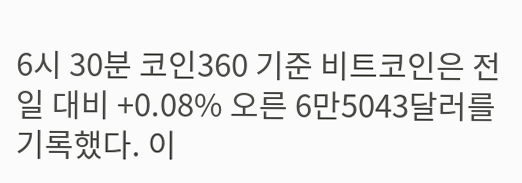6시 30분 코인360 기준 비트코인은 전일 대비 +0.08% 오른 6만5043달러를 기록했다. 이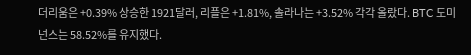더리움은 +0.39% 상승한 1921달러, 리플은 +1.81%, 솔라나는 +3.52% 각각 올랐다. BTC 도미넌스는 58.52%를 유지했다.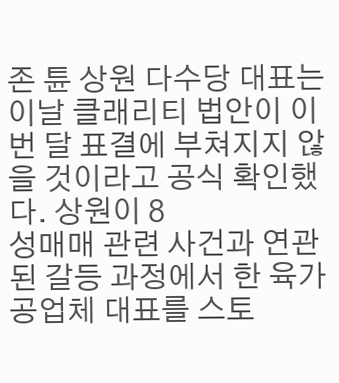존 튠 상원 다수당 대표는 이날 클래리티 법안이 이번 달 표결에 부쳐지지 않을 것이라고 공식 확인했다. 상원이 8
성매매 관련 사건과 연관된 갈등 과정에서 한 육가공업체 대표를 스토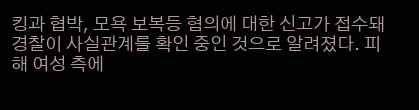킹과 협박, 모욕 보복등 혐의에 대한 신고가 접수돼 경찰이 사실관계를 확인 중인 것으로 알려졌다. 피해 여성 측에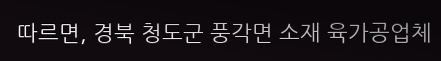따르면, 경북 청도군 풍각면 소재 육가공업체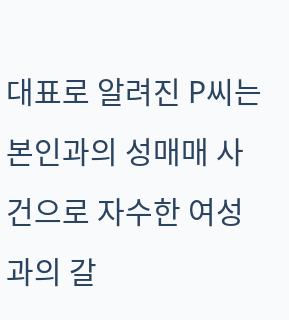대표로 알려진 P씨는 본인과의 성매매 사건으로 자수한 여성과의 갈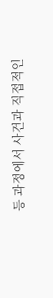등 과정에서 사건과 직접적인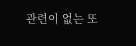관련이 없는 또